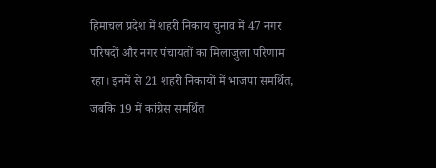हिमाचल प्रदेश में शहरी निकाय चुनाव में 47 नगर परिषदों और नगर पंचायतों का मिलाजुला परिणाम रहा। इनमें से 21 शहरी निकायों में भाजपा समर्थित, जबकि 19 में कांग्रेस समर्थित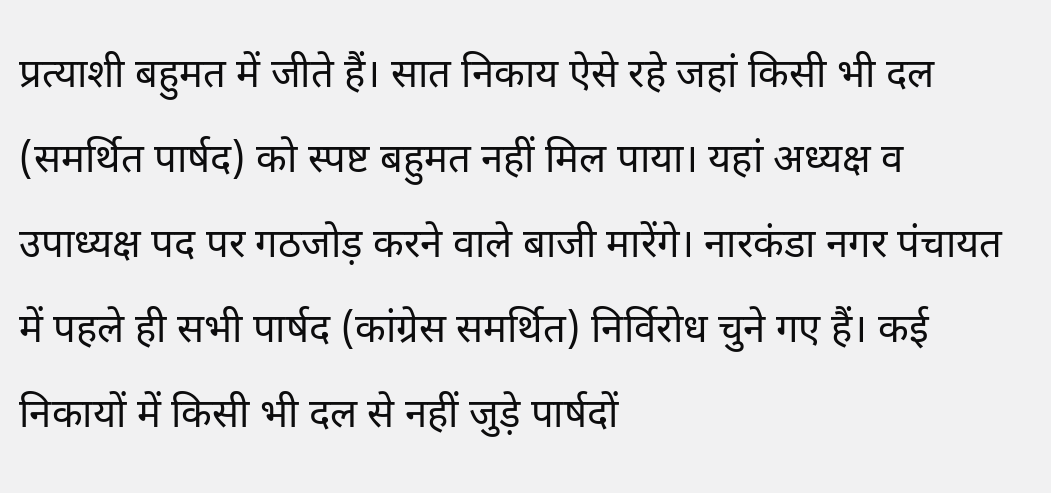प्रत्याशी बहुमत में जीते हैं। सात निकाय ऐसे रहे जहां किसी भी दल (समर्थित पार्षद) को स्पष्ट बहुमत नहीं मिल पाया। यहां अध्यक्ष व उपाध्यक्ष पद पर गठजोड़ करने वाले बाजी मारेंगे। नारकंडा नगर पंचायत में पहले ही सभी पार्षद (कांग्रेस समर्थित) निर्विरोध चुने गए हैं। कई निकायों में किसी भी दल से नहीं जुड़े पार्षदों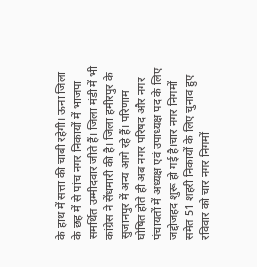के हाथ में सत्ता की चाबी रहेगी। ऊना जिला के छह में से पांच नगर निकायों में भाजपा समर्थित उम्मीदवार जीते हैं। जिला मंडी में भी कांग्रेस ने सेंधमारी की है। जिला हमीरपुर के सुजानपुर में अन्य आगे रहे हैं। परिणाम घोषित होते ही अब नगर परिषद और नगर पंचायतों में अध्यक्ष एवं उपाध्यक्ष पद के लिए जद्दोजहद शुरू हो गई है।चार नगर निगमों समेत 51 शहरी निकायों के लिए चुनाव हुए
रविवार को चार नगर निगमों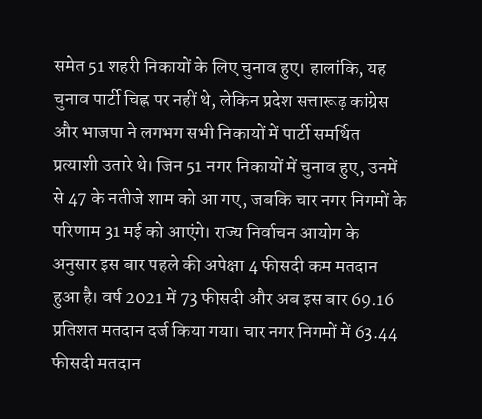समेत 51 शहरी निकायों के लिए चुनाव हुए। हालांकि, यह चुनाव पार्टी चिह्न पर नहीं थे, लेकिन प्रदेश सत्तारूढ़ कांग्रेस और भाजपा ने लगभग सभी निकायों में पार्टी समर्थित प्रत्याशी उतारे थे। जिन 51 नगर निकायों में चुनाव हुए, उनमें से 47 के नतीजे शाम को आ गए, जबकि चार नगर निगमों के परिणाम 31 मई को आएंगे। राज्य निर्वाचन आयोग के अनुसार इस बार पहले की अपेक्षा 4 फीसदी कम मतदान हुआ है। वर्ष 2021 में 73 फीसदी और अब इस बार 69.16 प्रतिशत मतदान दर्ज किया गया। चार नगर निगमों में 63.44 फीसदी मतदान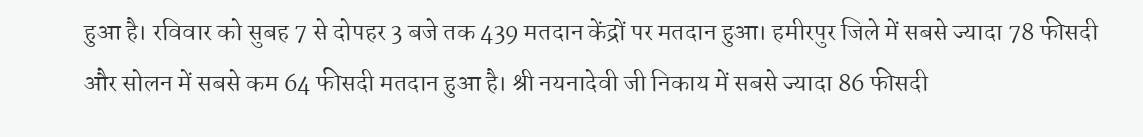हुआ है। रविवार को सुबह 7 से दोपहर 3 बजे तक 439 मतदान केंद्रों पर मतदान हुआ। हमीरपुर जिले में सबसे ज्यादा 78 फीसदी और सोलन में सबसे कम 64 फीसदी मतदान हुआ है। श्री नयनादेवी जी निकाय में सबसे ज्यादा 86 फीसदी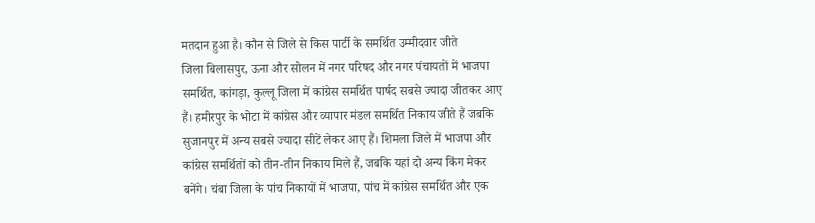मतदान हुआ है। कौन से जिले से किस पार्टी के समर्थित उम्मीदवार जीते
जिला बिलासपुर, ऊना और सोलन में नगर परिषद और नगर पंचायतों में भाजपा समर्थित, कांगड़ा, कुल्लू जिला में कांग्रेस समर्थित पार्षद सबसे ज्यादा जीतकर आए हैं। हमीरपुर के भोटा में कांग्रेस और व्यापार मंडल समर्थित निकाय जीते हैं जबकि सुजानपुर में अन्य सबसे ज्यादा सीटें लेकर आए हैं। शिमला जिले में भाजपा और कांग्रेस समर्थितों को तीन-तीन निकाय मिले हैं, जबकि यहां दो अन्य किंग मेकर बनेंगे। चंबा जिला के पांच निकायों में भाजपा, पांच में कांग्रेस समर्थित और एक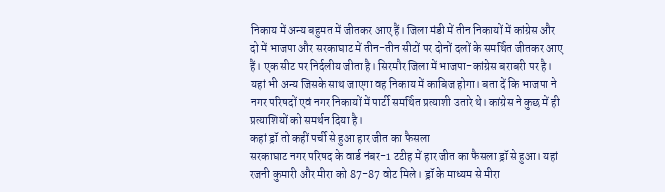निकाय में अन्य बहुमत में जीतकर आए हैं। जिला मंडी में तीन निकायों में कांग्रेस और दो में भाजपा और सरकाघाट में तीन-तीन सीटों पर दोनों दलों के समर्थित जीतकर आए हैं। एक सीट पर निर्दलीय जीता है। सिरमौर जिला में भाजपा-कांग्रेस बराबरी पर है। यहां भी अन्य जिसके साथ जाएगा वह निकाय में काबिज होगा। बता दें कि भाजपा ने नगर परिषदों एवं नगर निकायों में पार्टी समर्थित प्रत्याशी उतारे थे। कांग्रेस ने कुछ में ही प्रत्याशियों को समर्थन दिया है।
कहां ड्रॉ तो कहीं पर्ची से हुआ हार जीत का फैसला
सरकाघाट नगर परिषद के वार्ड नंबर-1 टटीह में हार जीत का फैसला ड्रॉ से हुआ। यहां रजनी कुमारी और मीरा को 87-87 वोट मिले। ड्रॉ के माध्यम से मीरा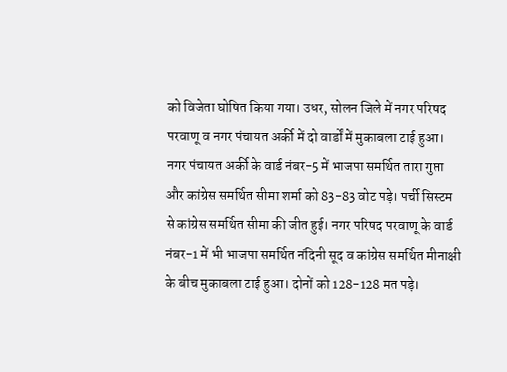को विजेता घोषित किया गया। उधर, सोलन जिले में नगर परिषद परवाणू व नगर पंचायत अर्की में दो वार्डों में मुकाबला टाई हुआ। नगर पंचायत अर्की के वार्ड नंबर-5 में भाजपा समर्थित तारा गुप्ता और कांग्रेस समर्थित सीमा शर्मा को 83-83 वोट पड़े। पर्ची सिस्टम से कांग्रेस समर्थित सीमा की जीत हुई। नगर परिषद परवाणू के वार्ड नंबर-1 में भी भाजपा समर्थित नंदिनी सूद व कांग्रेस समर्थित मीनाक्षी के बीच मुकाबला टाई हुआ। दोनों को 128-128 मत पड़े।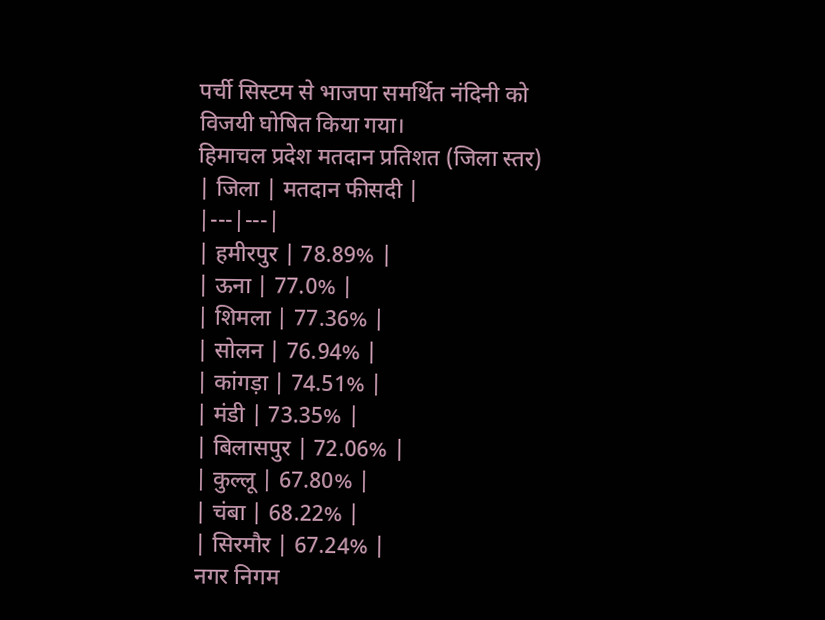पर्ची सिस्टम से भाजपा समर्थित नंदिनी को विजयी घोषित किया गया।
हिमाचल प्रदेश मतदान प्रतिशत (जिला स्तर)
| जिला | मतदान फीसदी |
|---|---|
| हमीरपुर | 78.89% |
| ऊना | 77.0% |
| शिमला | 77.36% |
| सोलन | 76.94% |
| कांगड़ा | 74.51% |
| मंडी | 73.35% |
| बिलासपुर | 72.06% |
| कुल्लू | 67.80% |
| चंबा | 68.22% |
| सिरमौर | 67.24% |
नगर निगम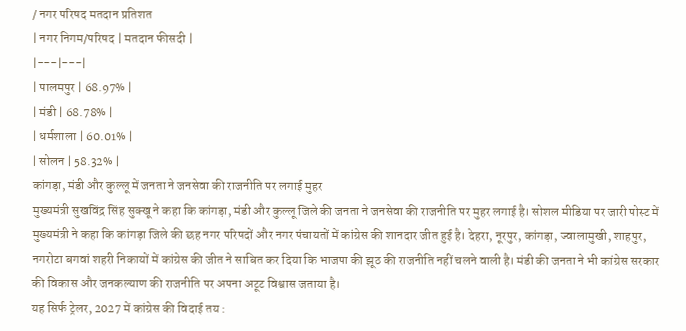/ नगर परिषद मतदान प्रतिशत
| नगर निगम/परिषद | मतदान फीसदी |
|---|---|
| पालमपुर | 68.97% |
| मंडी | 68.78% |
| धर्मशाला | 60.01% |
| सोलन | 58.32% |
कांगड़ा, मंडी और कुल्लू में जनता ने जनसेवा की राजनीति पर लगाई मुहर
मुख्यमंत्री सुखविंद्र सिंह सुक्खू ने कहा कि कांगड़ा, मंडी और कुल्लू जिले की जनता ने जनसेवा की राजनीति पर मुहर लगाई है। सोशल मीडिया पर जारी पोस्ट में मुख्यमंत्री ने कहा कि कांगड़ा जिले की छह नगर परिषदों और नगर पंचायतों में कांग्रेस की शानदार जीत हुई है। देहरा, नूरपुर, कांगड़ा, ज्वालामुखी, शाहपुर, नगरोटा बगवां शहरी निकायों में कांग्रेस की जीत ने साबित कर दिया कि भाजपा की झूठ की राजनीति नहीं चलने वाली है। मंडी की जनता ने भी कांग्रेस सरकार की विकास और जनकल्याण की राजनीति पर अपना अटूट विश्वास जताया है।
यह सिर्फ ट्रेलर, 2027 में कांग्रेस की विदाई तय :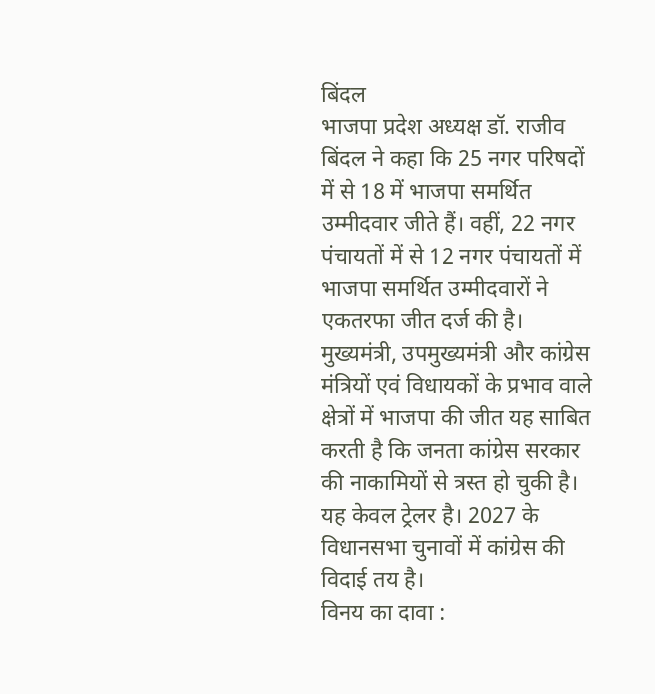बिंदल
भाजपा प्रदेश अध्यक्ष डॉ. राजीव बिंदल ने कहा कि 25 नगर परिषदों में से 18 में भाजपा समर्थित उम्मीदवार जीते हैं। वहीं, 22 नगर पंचायतों में से 12 नगर पंचायतों में भाजपा समर्थित उम्मीदवारों ने एकतरफा जीत दर्ज की है। मुख्यमंत्री, उपमुख्यमंत्री और कांग्रेस मंत्रियों एवं विधायकों के प्रभाव वाले क्षेत्रों में भाजपा की जीत यह साबित करती है कि जनता कांग्रेस सरकार की नाकामियों से त्रस्त हो चुकी है। यह केवल ट्रेलर है। 2027 के विधानसभा चुनावों में कांग्रेस की विदाई तय है।
विनय का दावा :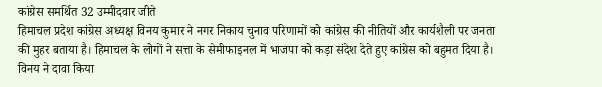कांग्रेस समर्थित 32 उम्मीदवार जीते
हिमाचल प्रदेश कांग्रेस अध्यक्ष विनय कुमार ने नगर निकाय चुनाव परिणामों को कांग्रेस की नीतियों और कार्यशैली पर जनता की मुहर बताया है। हिमाचल के लोगों ने सत्ता के सेमीफाइनल में भाजपा को कड़ा संदेश देते हुए कांग्रेस को बहुमत दिया है। विनय ने दावा किया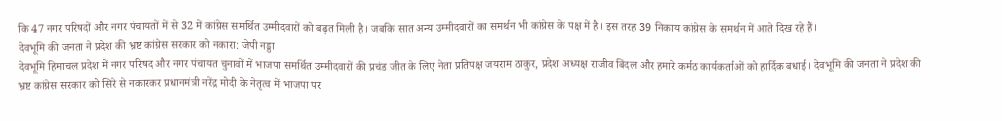कि 47 नगर परिषदों और नगर पंचायतों में से 32 में कांग्रेस समर्थित उम्मीदवारों को बढ़त मिली है। जबकि सात अन्य उम्मीदवारों का समर्थन भी कांग्रेस के पक्ष में है। इस तरह 39 निकाय कांग्रेस के समर्थन में आते दिख रहे हैं।
देवभूमि की जनता ने प्रदेश की भ्रष्ट कांग्रेस सरकार को नकारा: जेपी नड्डा
देवभूमि हिमाचल प्रदेश में नगर परिषद और नगर पंचायत चुनावों में भाजपा समर्थित उम्मीदवारों की प्रचंड जीत के लिए नेता प्रतिपक्ष जयराम ठाकुर, प्रदेश अध्यक्ष राजीव बिंदल और हमारे कर्मठ कार्यकर्ताओं को हार्दिक बधाई। देवभूमि की जनता ने प्रदेश की भ्रष्ट कांग्रेस सरकार को सिरे से नकारकर प्रधानमंत्री नरेंद्र मोदी के नेतृत्व में भाजपा पर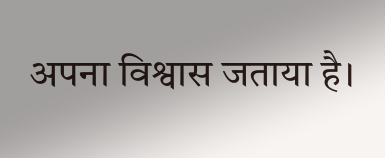अपना विश्वास जताया है।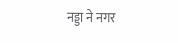नड्डा ने नगर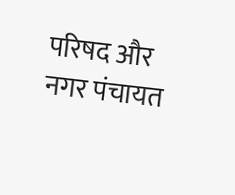परिषद और नगर पंचायत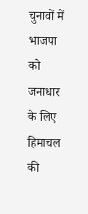चुनावों में भाजपा को जनाधार के लिए हिमाचल की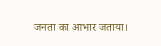जनता का आभार जताया।